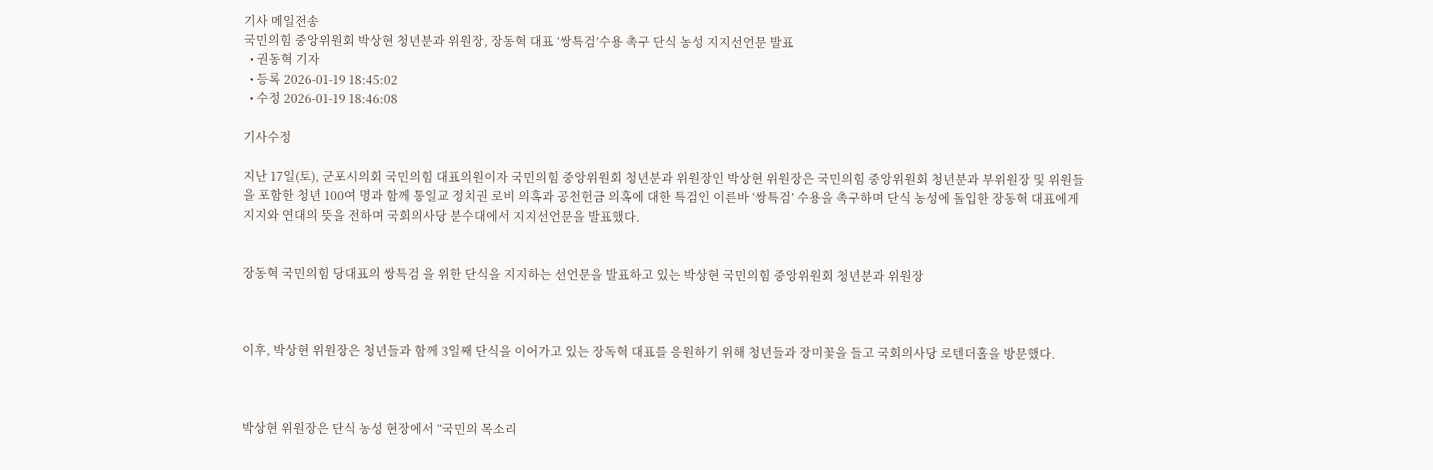기사 메일전송
국민의힘 중앙위원회 박상현 청년분과 위원장, 장동혁 대표 ‘쌍특검’수용 촉구 단식 농성 지지선언문 발표
  • 권동혁 기자
  • 등록 2026-01-19 18:45:02
  • 수정 2026-01-19 18:46:08

기사수정

지난 17일(토), 군포시의회 국민의힘 대표의원이자 국민의힘 중앙위원회 청년분과 위원장인 박상현 위원장은 국민의힘 중앙위원회 청년분과 부위원장 및 위원들을 포함한 청년 100여 명과 함께 통일교 정치권 로비 의혹과 공천헌금 의혹에 대한 특검인 이른바 ‘쌍특검’ 수용을 촉구하며 단식 농성에 돌입한 장동혁 대표에게 지지와 연대의 뜻을 전하며 국회의사당 분수대에서 지지선언문을 발표했다.


장동혁 국민의힘 당대표의 쌍특검 을 위한 단식을 지지하는 선언문을 발표하고 있는 박상현 국민의힘 중앙위원회 청년분과 위원장



이후, 박상현 위원장은 청년들과 함께 3일째 단식을 이어가고 있는 장독혁 대표를 응원하기 위해 청년들과 장미꽃을 들고 국회의사당 로텐더홀을 방문했다.



박상현 위원장은 단식 농성 현장에서 “국민의 목소리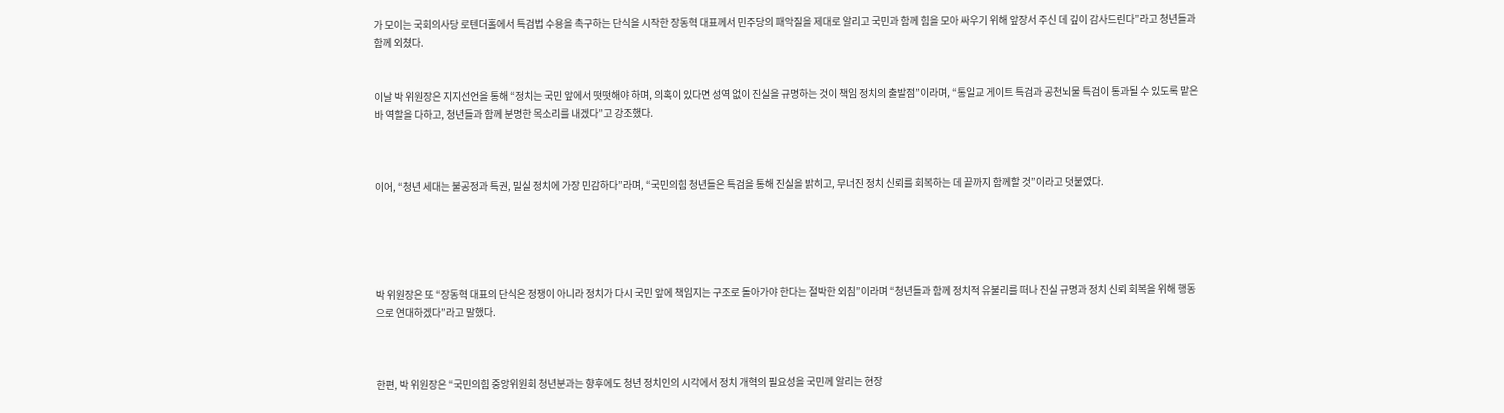가 모이는 국회의사당 로텐더홀에서 특검법 수용을 촉구하는 단식을 시작한 장동혁 대표께서 민주당의 패악질을 제대로 알리고 국민과 함께 힘을 모아 싸우기 위해 앞장서 주신 데 깊이 감사드린다”라고 청년들과 함께 외쳤다.


이날 박 위원장은 지지선언을 통해 “정치는 국민 앞에서 떳떳해야 하며, 의혹이 있다면 성역 없이 진실을 규명하는 것이 책임 정치의 출발점”이라며, “통일교 게이트 특검과 공천뇌물 특검이 통과될 수 있도록 맡은 바 역할을 다하고, 청년들과 함께 분명한 목소리를 내겠다”고 강조했다.



이어, “청년 세대는 불공정과 특권, 밀실 정치에 가장 민감하다”라며, “국민의힘 청년들은 특검을 통해 진실을 밝히고, 무너진 정치 신뢰를 회복하는 데 끝까지 함께할 것”이라고 덧붙였다.





박 위원장은 또 “장동혁 대표의 단식은 정쟁이 아니라 정치가 다시 국민 앞에 책임지는 구조로 돌아가야 한다는 절박한 외침”이라며 “청년들과 함께 정치적 유불리를 떠나 진실 규명과 정치 신뢰 회복을 위해 행동으로 연대하겠다”라고 말했다.



한편, 박 위원장은 “국민의힘 중앙위원회 청년분과는 향후에도 청년 정치인의 시각에서 정치 개혁의 필요성을 국민께 알리는 현장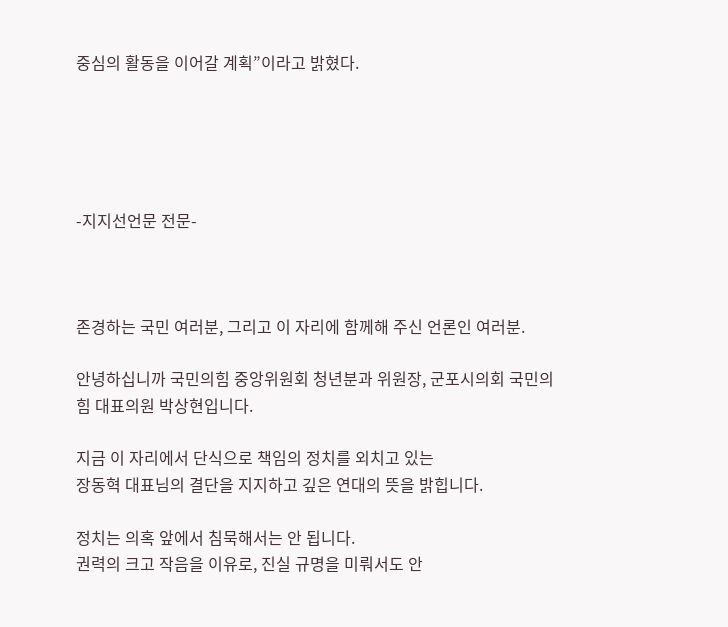중심의 활동을 이어갈 계획”이라고 밝혔다.





-지지선언문 전문-



존경하는 국민 여러분, 그리고 이 자리에 함께해 주신 언론인 여러분.

안녕하십니까 국민의힘 중앙위원회 청년분과 위원장, 군포시의회 국민의힘 대표의원 박상현입니다.

지금 이 자리에서 단식으로 책임의 정치를 외치고 있는
장동혁 대표님의 결단을 지지하고 깊은 연대의 뜻을 밝힙니다.

정치는 의혹 앞에서 침묵해서는 안 됩니다.
권력의 크고 작음을 이유로, 진실 규명을 미뤄서도 안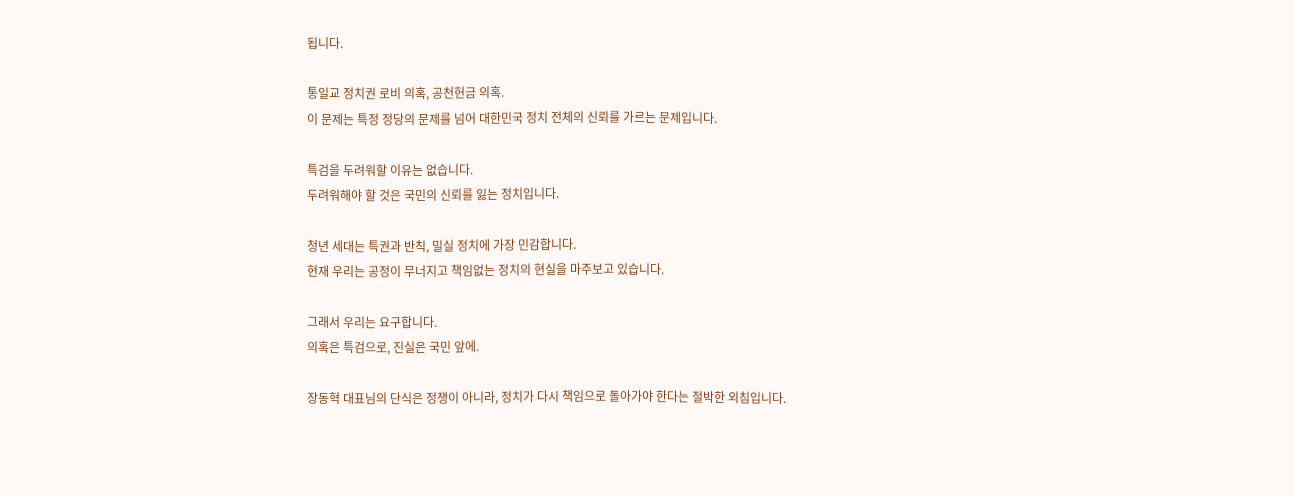됩니다.

통일교 정치권 로비 의혹, 공천헌금 의혹.
이 문제는 특정 정당의 문제를 넘어 대한민국 정치 전체의 신뢰를 가르는 문제입니다.

특검을 두려워할 이유는 없습니다.
두려워해야 할 것은 국민의 신뢰를 잃는 정치입니다.

청년 세대는 특권과 반칙, 밀실 정치에 가장 민감합니다.
현재 우리는 공정이 무너지고 책임없는 정치의 현실을 마주보고 있습니다.

그래서 우리는 요구합니다.
의혹은 특검으로, 진실은 국민 앞에.

장동혁 대표님의 단식은 정쟁이 아니라, 정치가 다시 책임으로 돌아가야 한다는 절박한 외침입니다.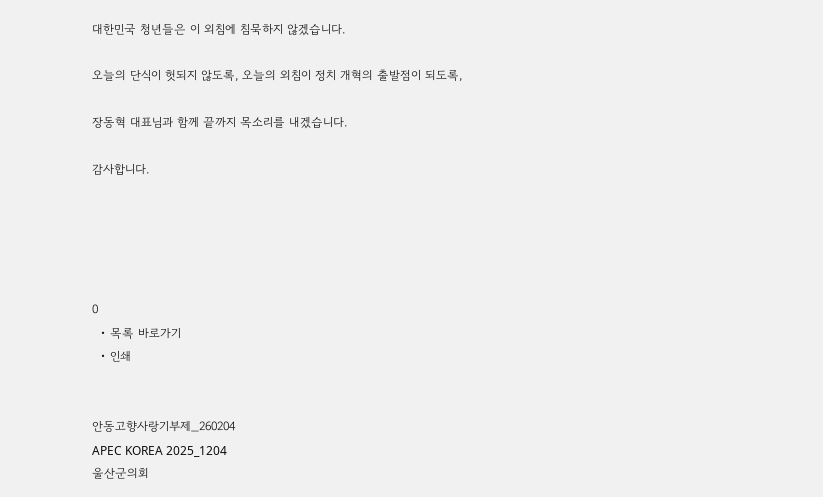대한민국 청년들은 이 외침에 침묵하지 않겠습니다.

오늘의 단식이 헛되지 않도록, 오늘의 외침이 정치 개혁의 출발점이 되도록,

장동혁 대표님과 함께 끝까지 목소리를 내겠습니다.

감사합니다.





0
  • 목록 바로가기
  • 인쇄


안동고향사랑기부제_260204
APEC KOREA 2025_1204
울산군의회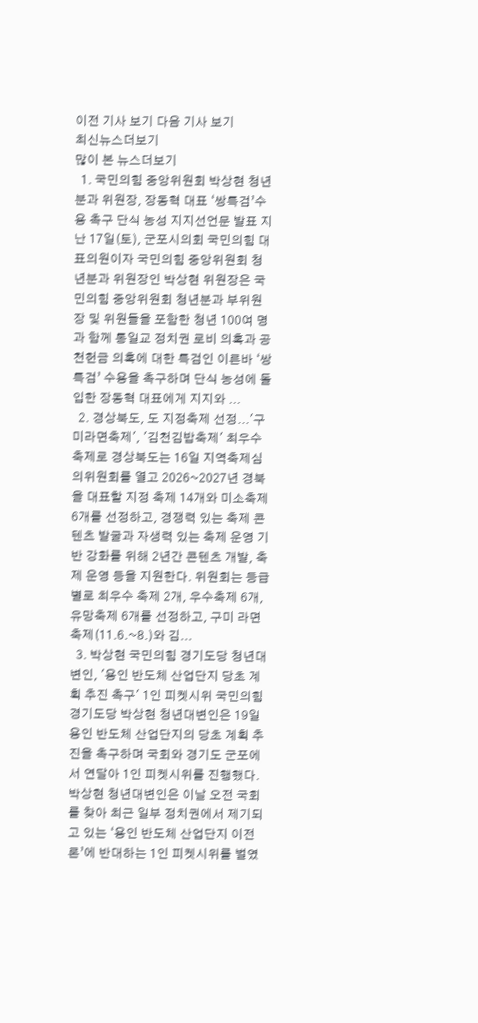이전 기사 보기 다음 기사 보기
최신뉴스더보기
많이 본 뉴스더보기
  1. 국민의힘 중앙위원회 박상현 청년분과 위원장, 장동혁 대표 ‘쌍특검’수용 촉구 단식 농성 지지선언문 발표 지난 17일(토), 군포시의회 국민의힘 대표의원이자 국민의힘 중앙위원회 청년분과 위원장인 박상현 위원장은 국민의힘 중앙위원회 청년분과 부위원장 및 위원들을 포함한 청년 100여 명과 함께 통일교 정치권 로비 의혹과 공천헌금 의혹에 대한 특검인 이른바 ‘쌍특검’ 수용을 촉구하며 단식 농성에 돌입한 장동혁 대표에게 지지와 ...
  2. 경상북도, 도 지정축제 선정...'구미라면축제', '김천김밥축제' 최우수축제로 경상북도는 16일 지역축제심의위원회를 열고 2026~2027년 경북을 대표할 지정 축제 14개와 미소축제 6개를 선정하고, 경쟁력 있는 축제 콘텐츠 발굴과 자생력 있는 축제 운영 기반 강화를 위해 2년간 콘텐츠 개발, 축제 운영 등을 지원한다. 위원회는 등급별로 최우수 축제 2개, 우수축제 6개, 유망축제 6개를 선정하고, 구미 라면축제(11.6.~8.)와 김...
  3. 박상현 국민의힘 경기도당 청년대변인, '용인 반도체 산업단지 당초 계획 추진 촉구' 1인 피켓시위 국민의힘 경기도당 박상현 청년대변인은 19일 용인 반도체 산업단지의 당초 계획 추진을 촉구하며 국회와 경기도 군포에서 연달아 1인 피켓시위를 진행했다. 박상현 청년대변인은 이날 오전 국회를 찾아 최근 일부 정치권에서 제기되고 있는 ‘용인 반도체 산업단지 이전론’에 반대하는 1인 피켓시위를 벌였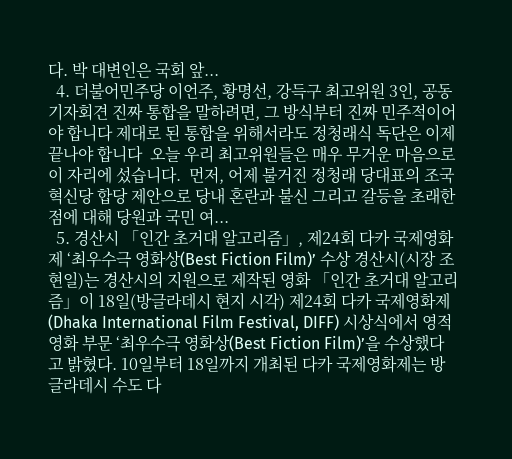다. 박 대변인은 국회 앞...
  4. 더불어민주당 이언주, 황명선, 강득구 최고위원 3인, 공동기자회견 진짜 통합을 말하려면, 그 방식부터 진짜 민주적이어야 합니다 제대로 된 통합을 위해서라도 정청래식 독단은 이제 끝나야 합니다  오늘 우리 최고위원들은 매우 무거운 마음으로 이 자리에 섰습니다.  먼저, 어제 불거진 정청래 당대표의 조국혁신당 합당 제안으로 당내 혼란과 불신 그리고 갈등을 초래한 점에 대해 당원과 국민 여...
  5. 경산시 「인간 초거대 알고리즘」, 제24회 다카 국제영화제 ‘최우수극 영화상(Best Fiction Film)’ 수상 경산시(시장 조현일)는 경산시의 지원으로 제작된 영화 「인간 초거대 알고리즘」이 18일(방글라데시 현지 시각) 제24회 다카 국제영화제(Dhaka International Film Festival, DIFF) 시상식에서 영적 영화 부문 ‘최우수극 영화상(Best Fiction Film)’을 수상했다고 밝혔다. 10일부터 18일까지 개최된 다카 국제영화제는 방글라데시 수도 다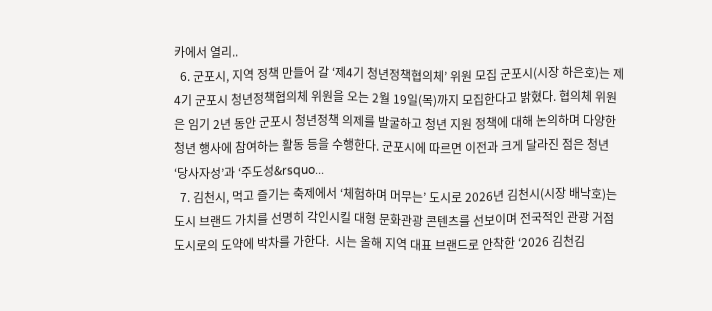카에서 열리..
  6. 군포시, 지역 정책 만들어 갈 ‘제4기 청년정책협의체’ 위원 모집 군포시(시장 하은호)는 제4기 군포시 청년정책협의체 위원을 오는 2월 19일(목)까지 모집한다고 밝혔다. 협의체 위원은 임기 2년 동안 군포시 청년정책 의제를 발굴하고 청년 지원 정책에 대해 논의하며 다양한 청년 행사에 참여하는 활동 등을 수행한다. 군포시에 따르면 이전과 크게 달라진 점은 청년 ‘당사자성’과 ‘주도성&rsquo...
  7. 김천시, 먹고 즐기는 축제에서 ‘체험하며 머무는’ 도시로 2026년 김천시(시장 배낙호)는 도시 브랜드 가치를 선명히 각인시킬 대형 문화관광 콘텐츠를 선보이며 전국적인 관광 거점 도시로의 도약에 박차를 가한다.  시는 올해 지역 대표 브랜드로 안착한 ‘2026 김천김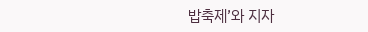밥축제’와 지자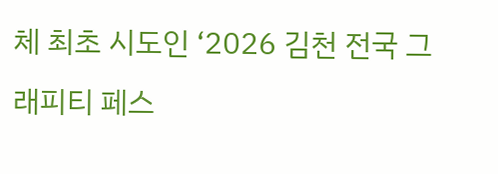체 최초 시도인 ‘2026 김천 전국 그래피티 페스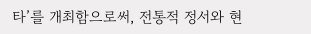타’를 개최함으로써, 전통적 정서와 현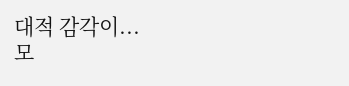대적 감각이...
모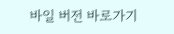바일 버전 바로가기